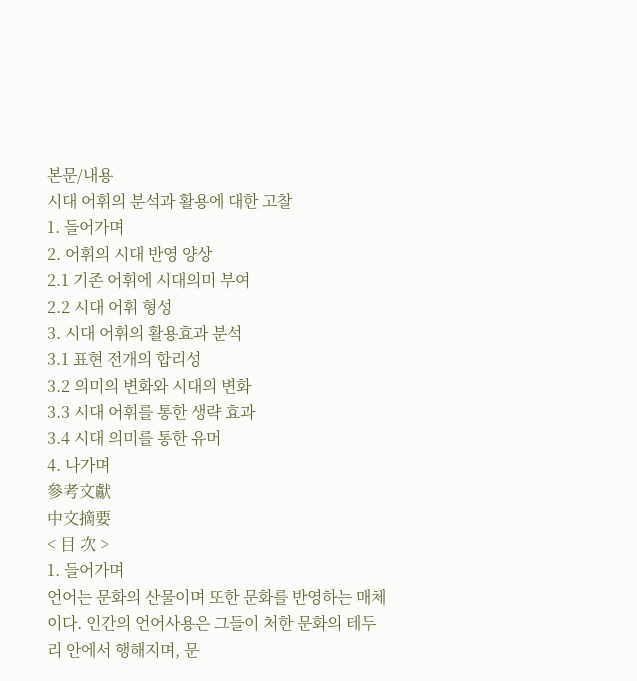본문/내용
시대 어휘의 분석과 활용에 대한 고찰
1. 들어가며
2. 어휘의 시대 반영 양상
2.1 기존 어휘에 시대의미 부여
2.2 시대 어휘 형성
3. 시대 어휘의 활용효과 분석
3.1 표현 전개의 합리성
3.2 의미의 변화와 시대의 변화
3.3 시대 어휘를 통한 생략 효과
3.4 시대 의미를 통한 유머
4. 나가며
參考文獻
中文摘要
< 目 次 >
1. 들어가며
언어는 문화의 산물이며 또한 문화를 반영하는 매체이다. 인간의 언어사용은 그들이 처한 문화의 테두리 안에서 행해지며, 문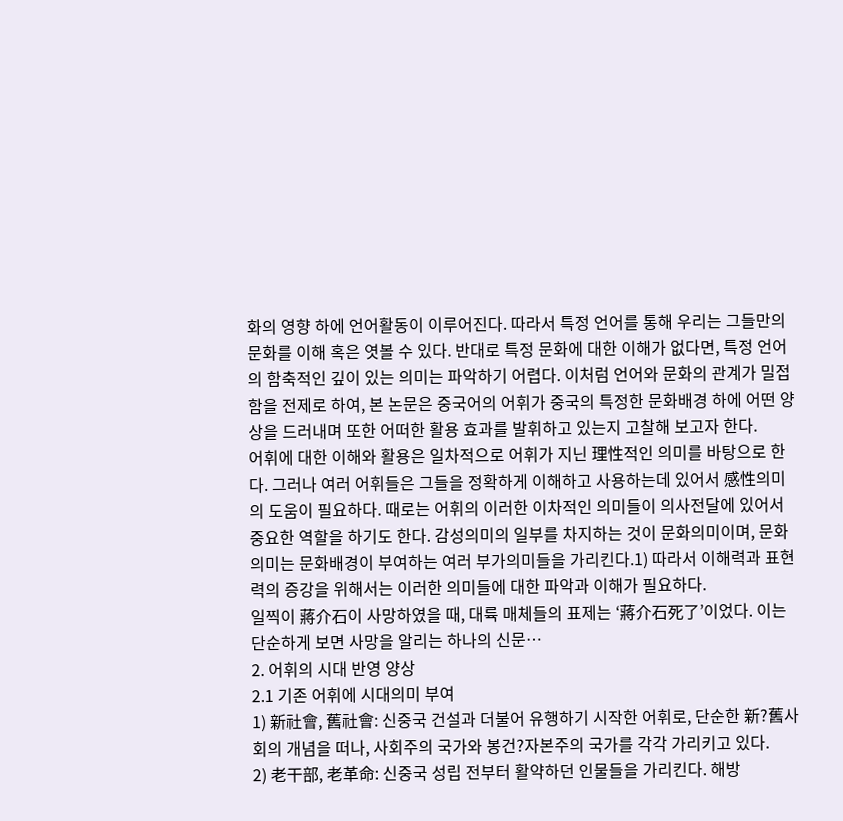화의 영향 하에 언어활동이 이루어진다. 따라서 특정 언어를 통해 우리는 그들만의 문화를 이해 혹은 엿볼 수 있다. 반대로 특정 문화에 대한 이해가 없다면, 특정 언어의 함축적인 깊이 있는 의미는 파악하기 어렵다. 이처럼 언어와 문화의 관계가 밀접함을 전제로 하여, 본 논문은 중국어의 어휘가 중국의 특정한 문화배경 하에 어떤 양상을 드러내며 또한 어떠한 활용 효과를 발휘하고 있는지 고찰해 보고자 한다.
어휘에 대한 이해와 활용은 일차적으로 어휘가 지닌 理性적인 의미를 바탕으로 한다. 그러나 여러 어휘들은 그들을 정확하게 이해하고 사용하는데 있어서 感性의미의 도움이 필요하다. 때로는 어휘의 이러한 이차적인 의미들이 의사전달에 있어서 중요한 역할을 하기도 한다. 감성의미의 일부를 차지하는 것이 문화의미이며, 문화의미는 문화배경이 부여하는 여러 부가의미들을 가리킨다.1) 따라서 이해력과 표현력의 증강을 위해서는 이러한 의미들에 대한 파악과 이해가 필요하다.
일찍이 蔣介石이 사망하였을 때, 대륙 매체들의 표제는 ‘蔣介石死了’이었다. 이는 단순하게 보면 사망을 알리는 하나의 신문…
2. 어휘의 시대 반영 양상
2.1 기존 어휘에 시대의미 부여
1) 新社會, 舊社會: 신중국 건설과 더불어 유행하기 시작한 어휘로, 단순한 新?舊사회의 개념을 떠나, 사회주의 국가와 봉건?자본주의 국가를 각각 가리키고 있다.
2) 老干部, 老革命: 신중국 성립 전부터 활약하던 인물들을 가리킨다. 해방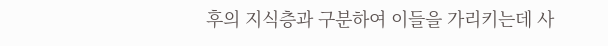후의 지식층과 구분하여 이들을 가리키는데 사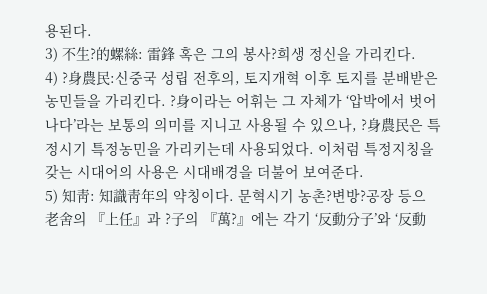용된다.
3) 不生?的螺絲: 雷鋒 혹은 그의 봉사?희생 정신을 가리킨다.
4) ?身農民:신중국 성립 전후의, 토지개혁 이후 토지를 분배받은 농민들을 가리킨다. ?身이라는 어휘는 그 자체가 ‘압박에서 벗어나다’라는 보통의 의미를 지니고 사용될 수 있으나, ?身農民은 특정시기 특정농민을 가리키는데 사용되었다. 이처럼 특정지칭을 갖는 시대어의 사용은 시대배경을 더불어 보여준다.
5) 知靑: 知識靑年의 약칭이다. 문혁시기 농촌?변방?공장 등으
老舍의 『上任』과 ?子의 『萬?』에는 각기 ‘反動分子’와 ‘反動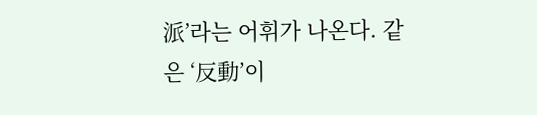派’라는 어휘가 나온다. 같은 ‘反動’이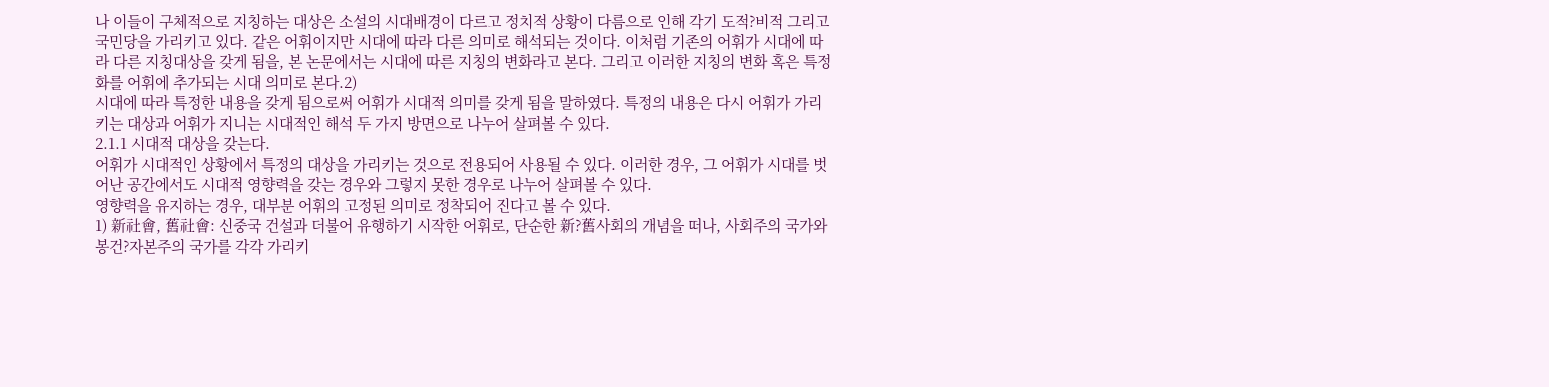나 이들이 구체적으로 지칭하는 대상은 소설의 시대배경이 다르고 정치적 상황이 다름으로 인해 각기 도적?비적 그리고 국민당을 가리키고 있다. 같은 어휘이지만 시대에 따라 다른 의미로 해석되는 것이다. 이처럼 기존의 어휘가 시대에 따라 다른 지칭대상을 갖게 됨을, 본 논문에서는 시대에 따른 지칭의 변화라고 본다. 그리고 이러한 지칭의 변화 혹은 특정화를 어휘에 추가되는 시대 의미로 본다.2)
시대에 따라 특정한 내용을 갖게 됨으로써 어휘가 시대적 의미를 갖게 됨을 말하였다. 특정의 내용은 다시 어휘가 가리키는 대상과 어휘가 지니는 시대적인 해석 두 가지 방면으로 나누어 살펴볼 수 있다.
2.1.1 시대적 대상을 갖는다.
어휘가 시대적인 상황에서 특정의 대상을 가리키는 것으로 전용되어 사용될 수 있다. 이러한 경우, 그 어휘가 시대를 벗어난 공간에서도 시대적 영향력을 갖는 경우와 그렇지 못한 경우로 나누어 살펴볼 수 있다.
영향력을 유지하는 경우, 대부분 어휘의 고정된 의미로 정착되어 진다고 볼 수 있다.
1) 新社會, 舊社會: 신중국 건설과 더불어 유행하기 시작한 어휘로, 단순한 新?舊사회의 개념을 떠나, 사회주의 국가와 봉건?자본주의 국가를 각각 가리키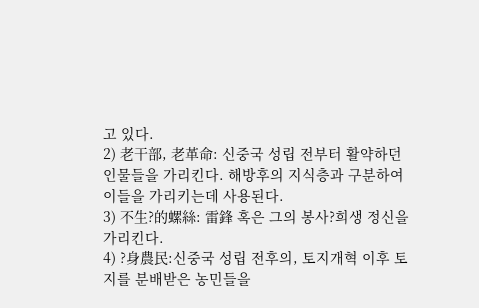고 있다.
2) 老干部, 老革命: 신중국 성립 전부터 활약하던 인물들을 가리킨다. 해방후의 지식층과 구분하여 이들을 가리키는데 사용된다.
3) 不生?的螺絲: 雷鋒 혹은 그의 봉사?희생 정신을 가리킨다.
4) ?身農民:신중국 성립 전후의, 토지개혁 이후 토지를 분배받은 농민들을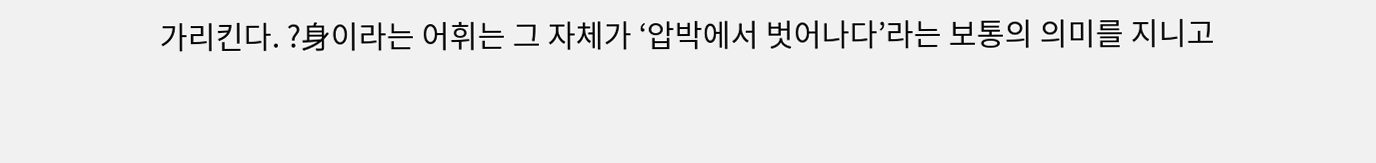가리킨다. ?身이라는 어휘는 그 자체가 ‘압박에서 벗어나다’라는 보통의 의미를 지니고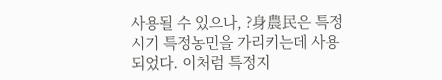사용될 수 있으나, ?身農民은 특정시기 특정농민을 가리키는데 사용되었다. 이처럼 특정지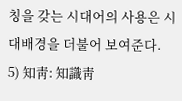칭을 갖는 시대어의 사용은 시대배경을 더불어 보여준다.
5) 知靑: 知識靑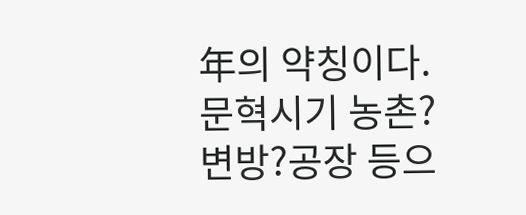年의 약칭이다. 문혁시기 농촌?변방?공장 등으